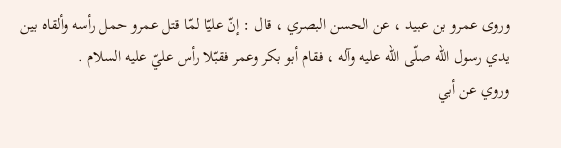وروى عمرو بن عبيد ، عن الحسن البصري ، قال : إنّ عليّا لمّا قتل عمرو حمل رأسه وألقاه بين يدي رسول اللّه صلّى اللّه عليه وآله ، فقام أبو بكر وعمر فقبّلا رأس عليّ عليه السلام .
وروي عن أبي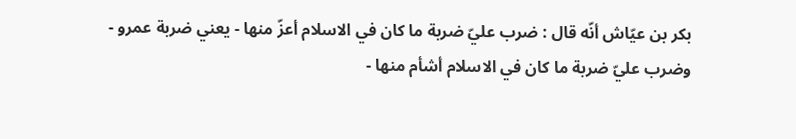بكر بن عيّاش أنّه قال : ضرب عليّ ضربة ما كان في الاسلام أعزّ منها - يعني ضربة عمرو - وضرب عليّ ضربة ما كان في الاسلام أشأم منها -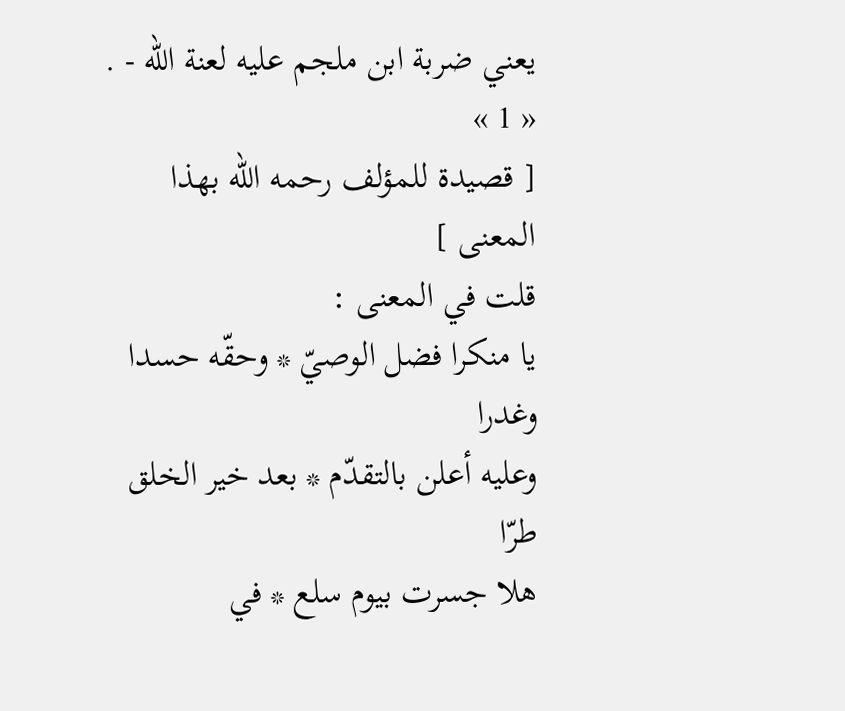يعني ضربة ابن ملجم عليه لعنة اللّه - . « 1 »
[ قصيدة للمؤلف رحمه اللّه بهذا المعنى ]
قلت في المعنى :
يا منكرا فضل الوصيّ * وحقّه حسدا وغدرا
وعليه أعلن بالتقدّم * بعد خير الخلق طرّا
هلا جسرت بيوم سلع * في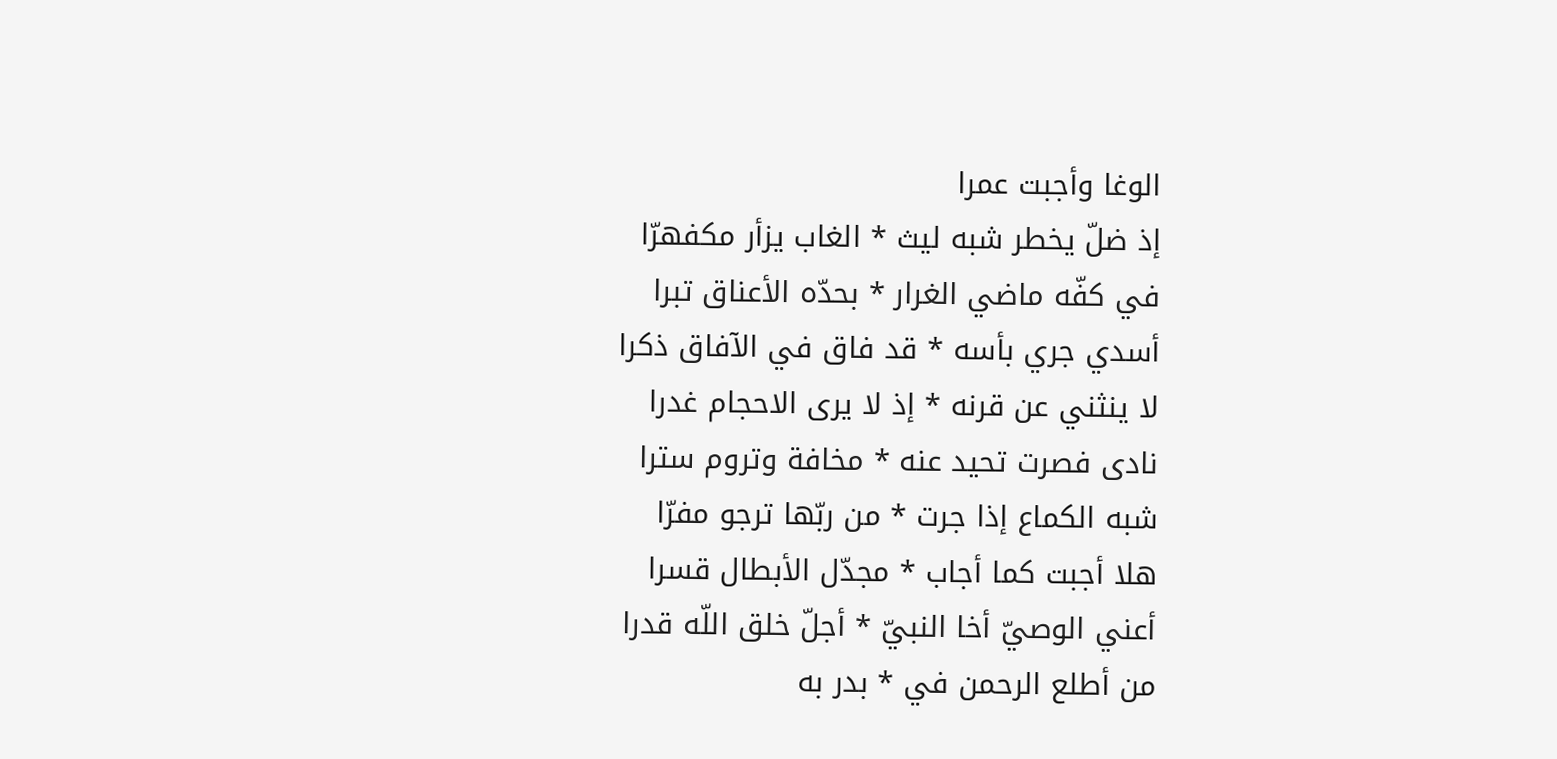الوغا وأجبت عمرا
إذ ضلّ يخطر شبه ليث * الغاب يزأر مكفهرّا
في كفّه ماضي الغرار * بحدّه الأعناق تبرا
أسدي جري بأسه * قد فاق في الآفاق ذكرا
لا ينثني عن قرنه * إذ لا يرى الاحجام غدرا
نادى فصرت تحيد عنه * مخافة وتروم سترا
شبه الكماع إذا جرت * من ربّها ترجو مفرّا
هلا أجبت كما أجاب * مجدّل الأبطال قسرا
أعني الوصيّ أخا النبيّ * أجلّ خلق اللّه قدرا
من أطلع الرحمن في * بدر به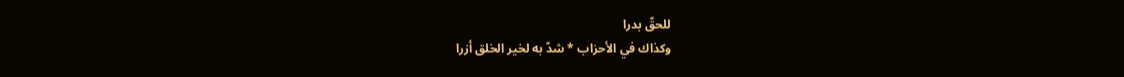للحقّ بدرا
وكذاك في الأحزاب * شدّ به لخير الخلق أزرا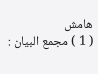هامش
( 1 ) مجمع البيان :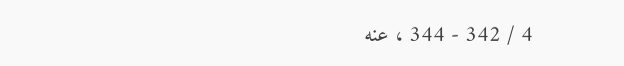4 / 342 - 344 ، عنه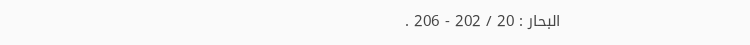البحار : 20 / 202 - 206 .